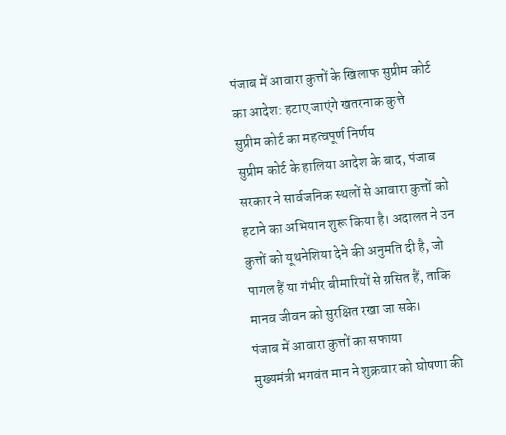पंजाब में आवारा कुत्तों के खिलाफ सुप्रीम कोर्ट का आदेश: हटाए जाएंगे खतरनाक कुत्ते
सुप्रीम कोर्ट का महत्वपूर्ण निर्णय
सुप्रीम कोर्ट के हालिया आदेश के बाद, पंजाब सरकार ने सार्वजनिक स्थलों से आवारा कुत्तों को हटाने का अभियान शुरू किया है। अदालत ने उन कुत्तों को यूथनेशिया देने की अनुमति दी है, जो पागल हैं या गंभीर बीमारियों से ग्रसित हैं, ताकि मानव जीवन को सुरक्षित रखा जा सके।
पंजाब में आवारा कुत्तों का सफाया
मुख्यमंत्री भगवंत मान ने शुक्रवार को घोषणा की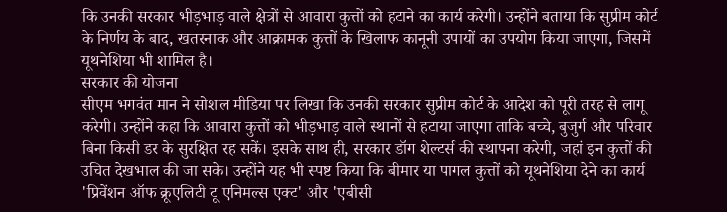कि उनकी सरकार भीड़भाड़ वाले क्षेत्रों से आवारा कुत्तों को हटाने का कार्य करेगी। उन्होंने बताया कि सुप्रीम कोर्ट के निर्णय के बाद, खतरनाक और आक्रामक कुत्तों के खिलाफ कानूनी उपायों का उपयोग किया जाएगा, जिसमें यूथनेशिया भी शामिल है।
सरकार की योजना
सीएम भगवंत मान ने सोशल मीडिया पर लिखा कि उनकी सरकार सुप्रीम कोर्ट के आदेश को पूरी तरह से लागू करेगी। उन्होंने कहा कि आवारा कुत्तों को भीड़भाड़ वाले स्थानों से हटाया जाएगा ताकि बच्चे, बुजुर्ग और परिवार बिना किसी डर के सुरक्षित रह सकें। इसके साथ ही, सरकार डॉग शेल्टर्स की स्थापना करेगी, जहां इन कुत्तों की उचित देखभाल की जा सके। उन्होंने यह भी स्पष्ट किया कि बीमार या पागल कुत्तों को यूथनेशिया देने का कार्य 'प्रिवेंशन ऑफ क्रूएलिटी टू एनिमल्स एक्ट' और 'एबीसी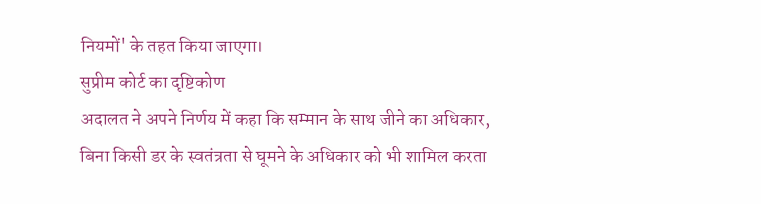नियमों' के तहत किया जाएगा।
सुप्रीम कोर्ट का दृष्टिकोण
अदालत ने अपने निर्णय में कहा कि सम्मान के साथ जीने का अधिकार, बिना किसी डर के स्वतंत्रता से घूमने के अधिकार को भी शामिल करता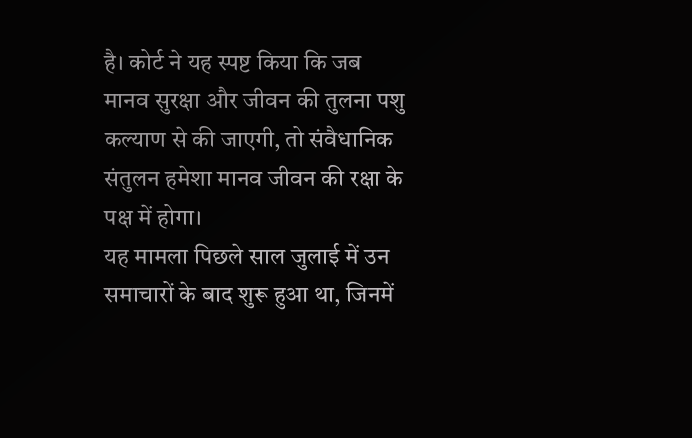है। कोर्ट ने यह स्पष्ट किया कि जब मानव सुरक्षा और जीवन की तुलना पशु कल्याण से की जाएगी, तो संवैधानिक संतुलन हमेशा मानव जीवन की रक्षा के पक्ष में होगा।
यह मामला पिछले साल जुलाई में उन समाचारों के बाद शुरू हुआ था, जिनमें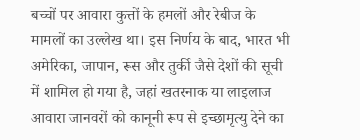बच्चों पर आवारा कुत्तों के हमलों और रेबीज के मामलों का उल्लेख था। इस निर्णय के बाद, भारत भी अमेरिका, जापान, रूस और तुर्की जैसे देशों की सूची में शामिल हो गया है, जहां खतरनाक या लाइलाज आवारा जानवरों को कानूनी रूप से इच्छामृत्यु देने का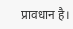प्रावधान है।